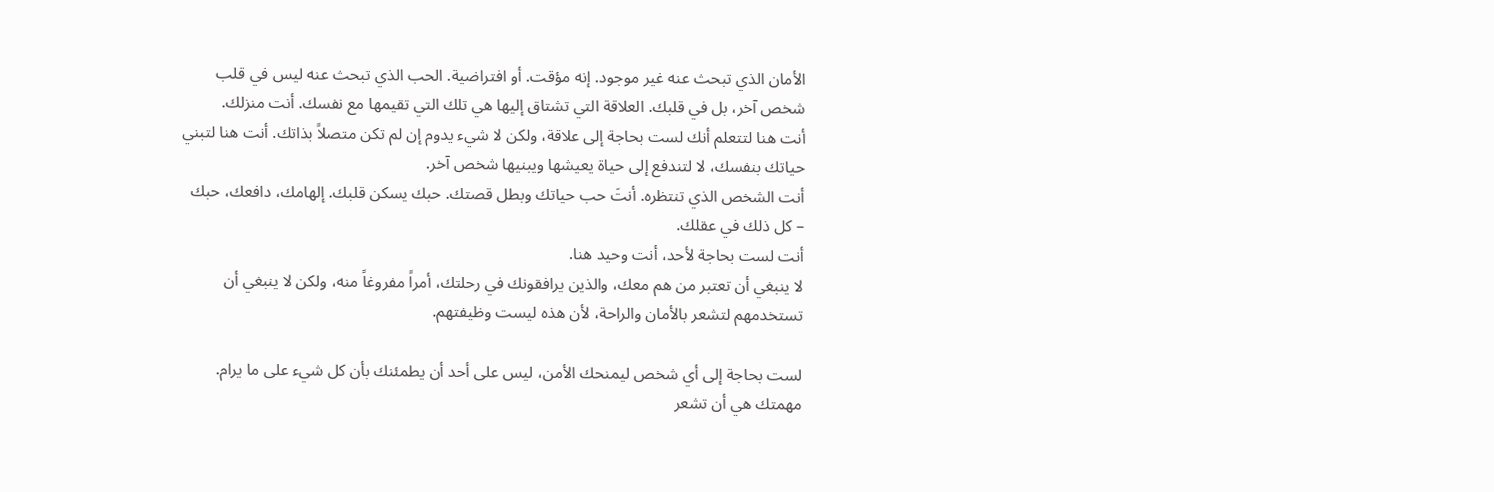الأمان الذي تبحث عنه غير موجود. إنه مؤقت. أو افتراضية. الحب الذي تبحث عنه ليس في قلب شخص آخر، بل في قلبك. العلاقة التي تشتاق إليها هي تلك التي تقيمها مع نفسك. أنت منزلك.
أنت هنا لتتعلم أنك لست بحاجة إلى علاقة، ولكن لا شيء يدوم إن لم تكن متصلاً بذاتك. أنت هنا لتبني حياتك بنفسك، لا لتندفع إلى حياة يعيشها ويبنيها شخص آخر.
أنت الشخص الذي تنتظره. أنتَ حب حياتك وبطل قصتك. حبك يسكن قلبك. إلهامك، دافعك، حبك – كل ذلك في عقلك.
أنت لست بحاجة لأحد، أنت وحيد هنا.
لا ينبغي أن تعتبر من هم معك، والذين يرافقونك في رحلتك، أمراً مفروغاً منه، ولكن لا ينبغي أن تستخدمهم لتشعر بالأمان والراحة، لأن هذه ليست وظيفتهم.

لست بحاجة إلى أي شخص ليمنحك الأمن، ليس على أحد أن يطمئنك بأن كل شيء على ما يرام. مهمتك هي أن تشعر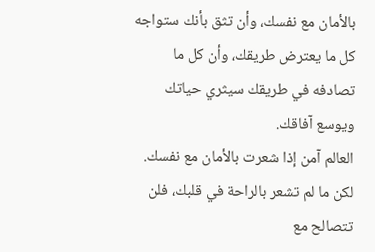بالأمان مع نفسك، وأن تثق بأنك ستواجه كل ما يعترض طريقك، وأن كل ما تصادفه في طريقك سيثري حياتك ويوسع آفاقك.
العالم آمن إذا شعرت بالأمان مع نفسك. لكن ما لم تشعر بالراحة في قلبك، فلن تتصالح مع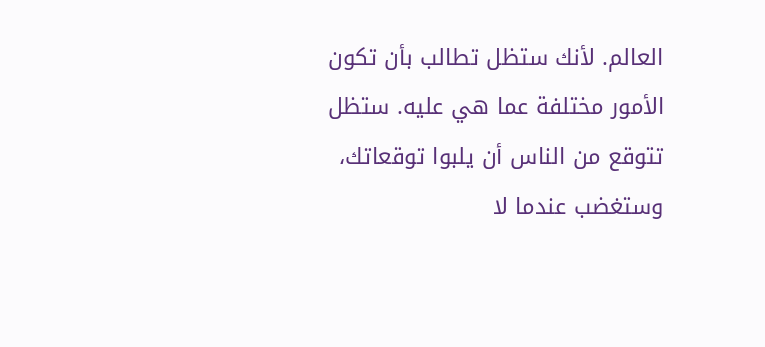العالم. لأنك ستظل تطالب بأن تكون الأمور مختلفة عما هي عليه. ستظل تتوقع من الناس أن يلبوا توقعاتك، وستغضب عندما لا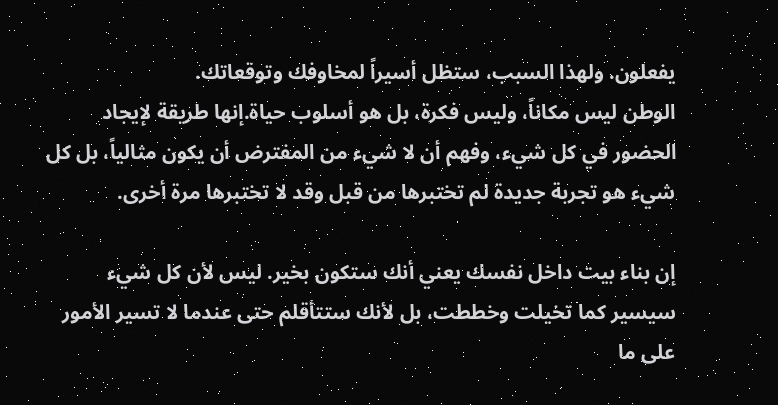يفعلون. ولهذا السبب، ستظل أسيراً لمخاوفك وتوقعاتك.
الوطن ليس مكاناً، وليس فكرة، بل هو أسلوب حياة.إنها طريقة لإيجاد الحضور في كل شيء، وفهم أن لا شيء من المفترض أن يكون مثالياً، بل كل شيء هو تجربة جديدة لم تختبرها من قبل وقد لا تختبرها مرة أخرى.

إن بناء بيت داخل نفسك يعني أنك ستكون بخير. ليس لأن كل شيء سيسير كما تخيلت وخططت، بل لأنك ستتأقلم حتى عندما لا تسير الأمور على ما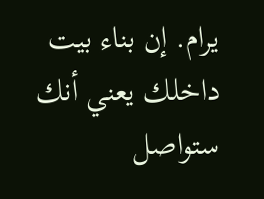يرام. إن بناء بيت داخلك يعني أنك ستواصل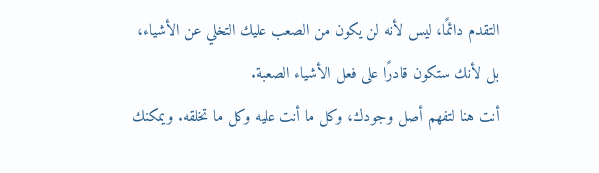التقدم دائمًا، ليس لأنه لن يكون من الصعب عليك التخلي عن الأشياء، بل لأنك ستكون قادرًا على فعل الأشياء الصعبة.
أنت هنا لتفهم أصل وجودك، وكل ما أنت عليه وكل ما تخلقه. ويمكنك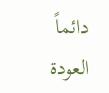دائماً العودة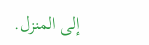إلى المنزل.